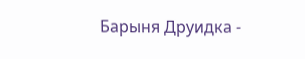Барыня Друидка -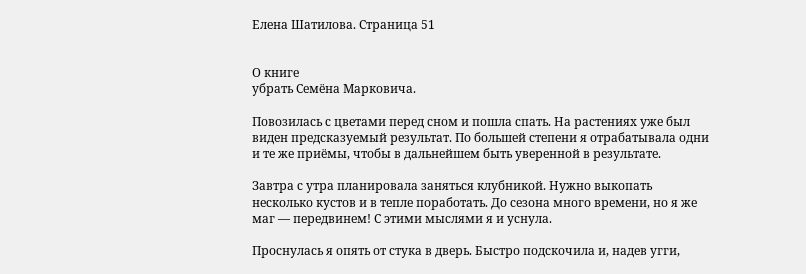Елена Шатилова. Страница 51


О книге
убрать Семёна Марковича.

Повозилась с цветами перед сном и пошла спать. На растениях уже был виден предсказуемый результат. По большей степени я отрабатывала одни и те же приёмы, чтобы в дальнейшем быть уверенной в результате.

Завтра с утра планировала заняться клубникой. Нужно выкопать несколько кустов и в тепле поработать. До сезона много времени, но я же маг — передвинем! С этими мыслями я и уснула.

Проснулась я опять от стука в дверь. Быстро подскочила и, надев угги,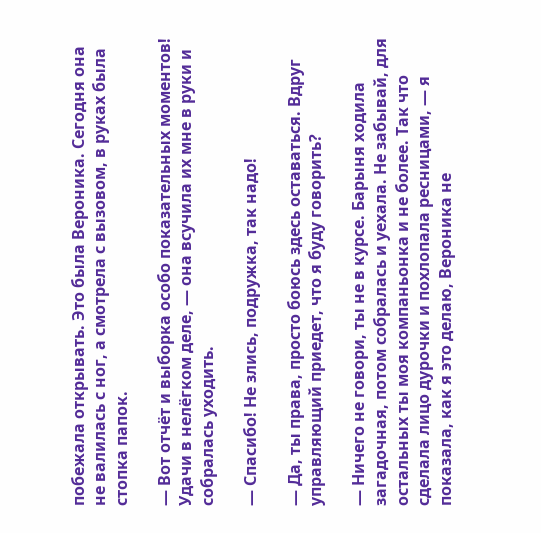побежала открывать. Это была Вероника. Сегодня она не валилась с ног, а смотрела с вызовом, в руках была стопка папок.

— Вот отчёт и выборка особо показательных моментов! Удачи в нелёгком деле, — она всучила их мне в руки и собралась уходить.

— Спасибо! Не злись, подружка, так надо!

— Да, ты права, просто боюсь здесь оставаться. Вдруг управляющий приедет, что я буду говорить?

— Ничего не говори, ты не в курсе. Барыня ходила загадочная, потом собралась и уехала. Не забывай, для остальных ты моя компаньонка и не более. Так что сделала лицо дурочки и похлопала ресницами, — я показала, как я это делаю, Вероника не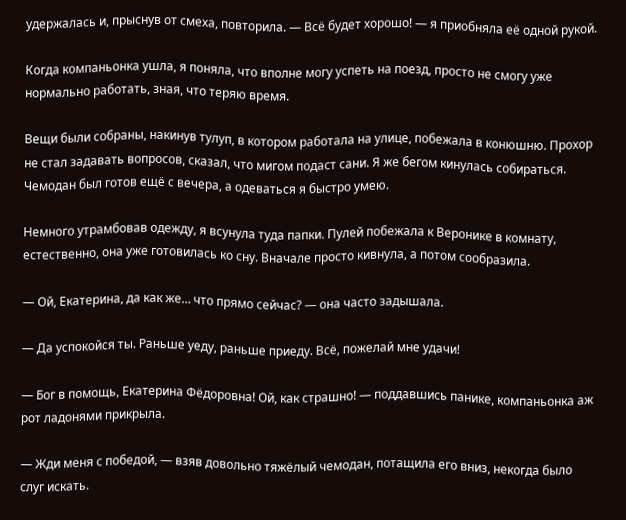удержалась и, прыснув от смеха, повторила. — Всё будет хорошо! — я приобняла её одной рукой.

Когда компаньонка ушла, я поняла, что вполне могу успеть на поезд, просто не смогу уже нормально работать, зная, что теряю время.

Вещи были собраны, накинув тулуп, в котором работала на улице, побежала в конюшню. Прохор не стал задавать вопросов, сказал, что мигом подаст сани. Я же бегом кинулась собираться. Чемодан был готов ещё с вечера, а одеваться я быстро умею.

Немного утрамбовав одежду, я всунула туда папки. Пулей побежала к Веронике в комнату, естественно, она уже готовилась ко сну. Вначале просто кивнула, а потом сообразила.

— Ой, Екатерина, да как же… что прямо сейчас? — она часто задышала.

— Да успокойся ты. Раньше уеду, раньше приеду. Всё, пожелай мне удачи!

— Бог в помощь, Екатерина Фёдоровна! Ой, как страшно! — поддавшись панике, компаньонка аж рот ладонями прикрыла.

— Жди меня с победой, — взяв довольно тяжёлый чемодан, потащила его вниз, некогда было слуг искать.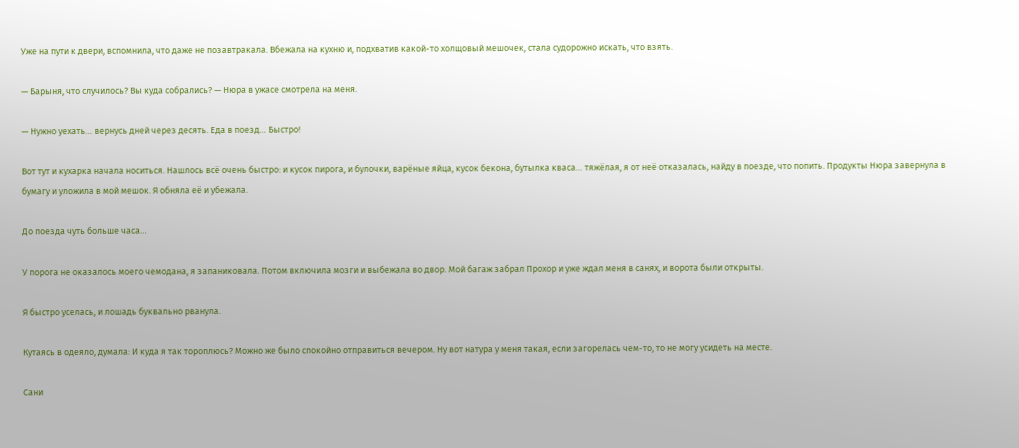Уже на пути к двери, вспомнила, что даже не позавтракала. Вбежала на кухню и, подхватив какой-то холщовый мешочек, стала судорожно искать, что взять.

— Барыня, что случилось? Вы куда собрались? — Нюра в ужасе смотрела на меня.

— Нужно уехать… вернусь дней через десять. Еда в поезд… Быстро!

Вот тут и кухарка начала носиться. Нашлось всё очень быстро: и кусок пирога, и булочки, варёные яйца, кусок бекона, бутылка кваса… тяжёлая, я от неё отказалась, найду в поезде, что попить. Продукты Нюра завернула в бумагу и уложила в мой мешок. Я обняла её и убежала.

До поезда чуть больше часа…

У порога не оказалось моего чемодана, я запаниковала. Потом включила мозги и выбежала во двор. Мой багаж забрал Прохор и уже ждал меня в санях, и ворота были открыты.

Я быстро уселась, и лошадь буквально рванула.

Кутаясь в одеяло, думала: И куда я так тороплюсь? Можно же было спокойно отправиться вечером. Ну вот натура у меня такая, если загорелась чем-то, то не могу усидеть на месте.

Сани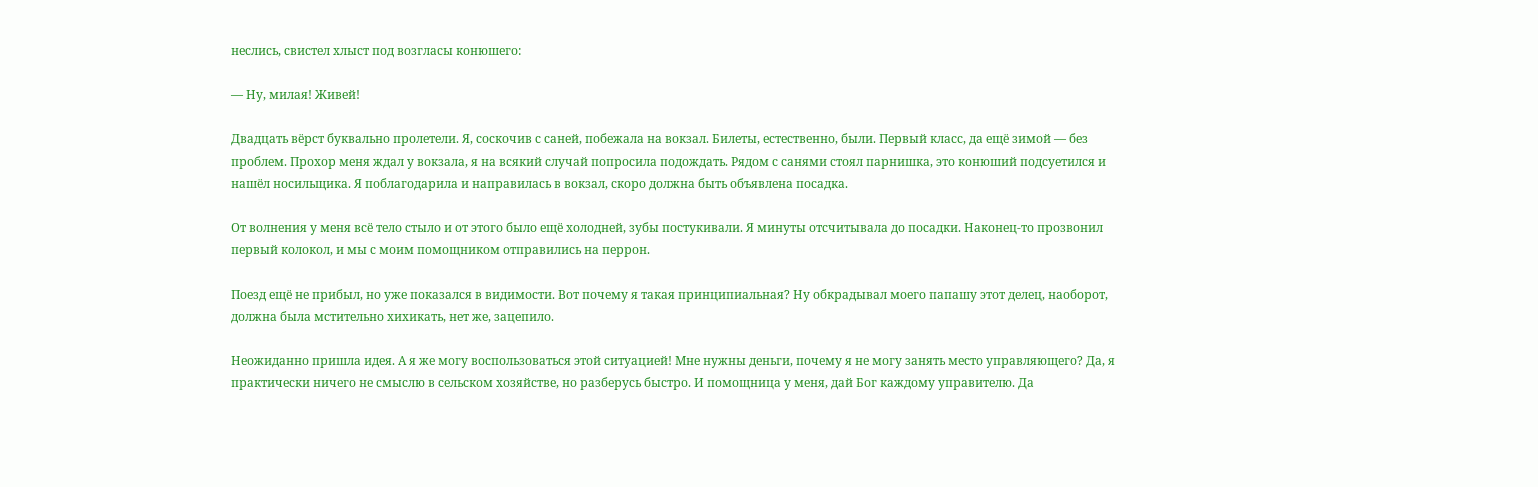неслись, свистел хлыст под возгласы конюшего:

— Ну, милая! Живей!

Двадцать вёрст буквально пролетели. Я, соскочив с саней, побежала на вокзал. Билеты, естественно, были. Первый класс, да ещё зимой — без проблем. Прохор меня ждал у вокзала, я на всякий случай попросила подождать. Рядом с санями стоял парнишка, это конюший подсуетился и нашёл носильщика. Я поблагодарила и направилась в вокзал, скоро должна быть объявлена посадка.

От волнения у меня всё тело стыло и от этого было ещё холодней, зубы постукивали. Я минуты отсчитывала до посадки. Наконец-то прозвонил первый колокол, и мы с моим помощником отправились на перрон.

Поезд ещё не прибыл, но уже показался в видимости. Вот почему я такая принципиальная? Ну обкрадывал моего папашу этот делец, наоборот, должна была мстительно хихикать, нет же, зацепило.

Неожиданно пришла идея. А я же могу воспользоваться этой ситуацией! Мне нужны деньги, почему я не могу занять место управляющего? Да, я практически ничего не смыслю в сельском хозяйстве, но разберусь быстро. И помощница у меня, дай Бог каждому управителю. Да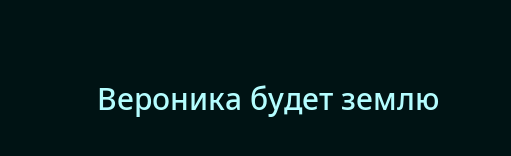Вероника будет землю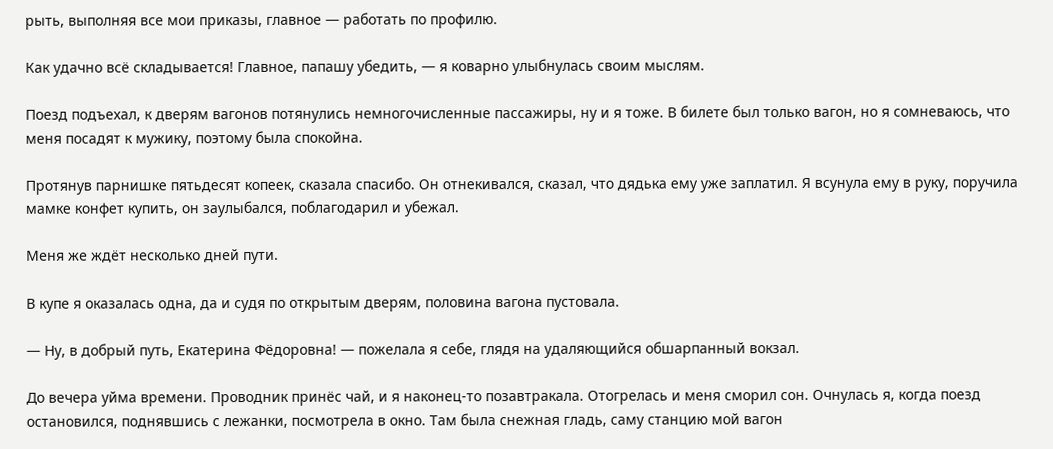рыть, выполняя все мои приказы, главное — работать по профилю.

Как удачно всё складывается! Главное, папашу убедить, — я коварно улыбнулась своим мыслям.

Поезд подъехал, к дверям вагонов потянулись немногочисленные пассажиры, ну и я тоже. В билете был только вагон, но я сомневаюсь, что меня посадят к мужику, поэтому была спокойна.

Протянув парнишке пятьдесят копеек, сказала спасибо. Он отнекивался, сказал, что дядька ему уже заплатил. Я всунула ему в руку, поручила мамке конфет купить, он заулыбался, поблагодарил и убежал.

Меня же ждёт несколько дней пути.

В купе я оказалась одна, да и судя по открытым дверям, половина вагона пустовала.

— Ну, в добрый путь, Екатерина Фёдоровна! — пожелала я себе, глядя на удаляющийся обшарпанный вокзал.

До вечера уйма времени. Проводник принёс чай, и я наконец-то позавтракала. Отогрелась и меня сморил сон. Очнулась я, когда поезд остановился, поднявшись с лежанки, посмотрела в окно. Там была снежная гладь, саму станцию мой вагон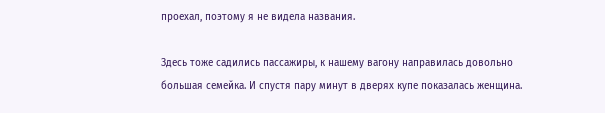проехал, поэтому я не видела названия.

Здесь тоже садились пассажиры, к нашему вагону направилась довольно большая семейка. И спустя пару минут в дверях купе показалась женщина.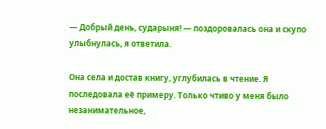— Добрый день, сударыня! — поздоровалась она и скупо улыбнулась, я ответила.

Она села и достав книгу, углубилась в чтение. Я последовала её примеру. Только чтиво у меня было незанимательное,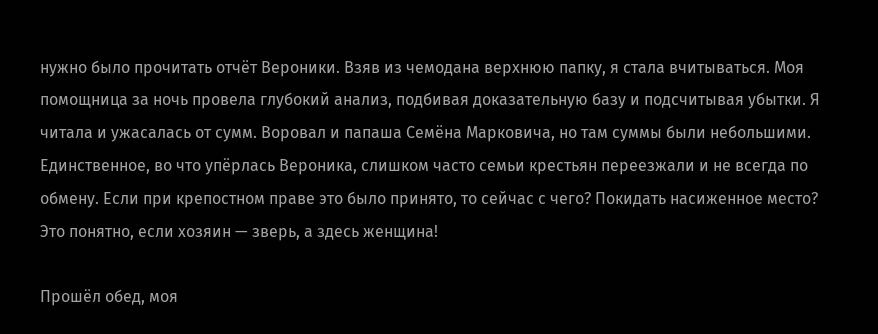нужно было прочитать отчёт Вероники. Взяв из чемодана верхнюю папку, я стала вчитываться. Моя помощница за ночь провела глубокий анализ, подбивая доказательную базу и подсчитывая убытки. Я читала и ужасалась от сумм. Воровал и папаша Семёна Марковича, но там суммы были небольшими. Единственное, во что упёрлась Вероника, слишком часто семьи крестьян переезжали и не всегда по обмену. Если при крепостном праве это было принято, то сейчас с чего? Покидать насиженное место? Это понятно, если хозяин — зверь, а здесь женщина!

Прошёл обед, моя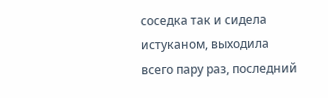соседка так и сидела истуканом, выходила всего пару раз, последний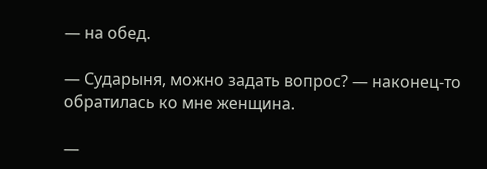— на обед.

— Сударыня, можно задать вопрос? — наконец-то обратилась ко мне женщина.

—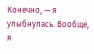Конечно, — я улыбнулась. Вообще, я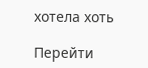хотела хоть

Перейти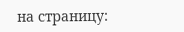на страницу: